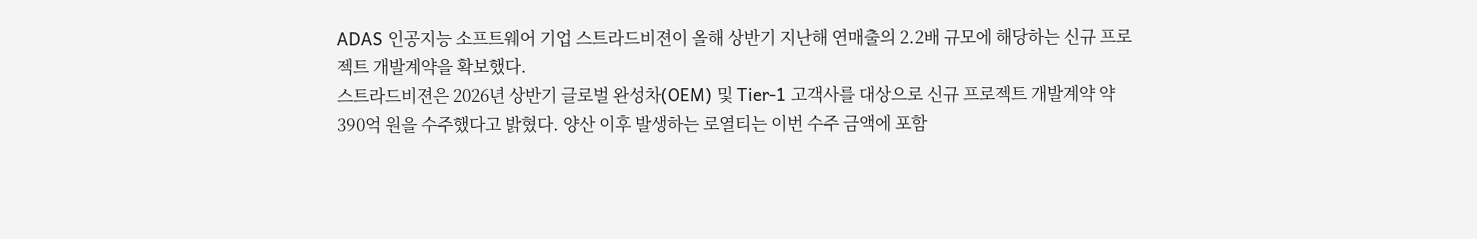ADAS 인공지능 소프트웨어 기업 스트라드비젼이 올해 상반기 지난해 연매출의 2.2배 규모에 해당하는 신규 프로젝트 개발계약을 확보했다.
스트라드비젼은 2026년 상반기 글로벌 완성차(OEM) 및 Tier-1 고객사를 대상으로 신규 프로젝트 개발계약 약 390억 원을 수주했다고 밝혔다. 양산 이후 발생하는 로열티는 이번 수주 금액에 포함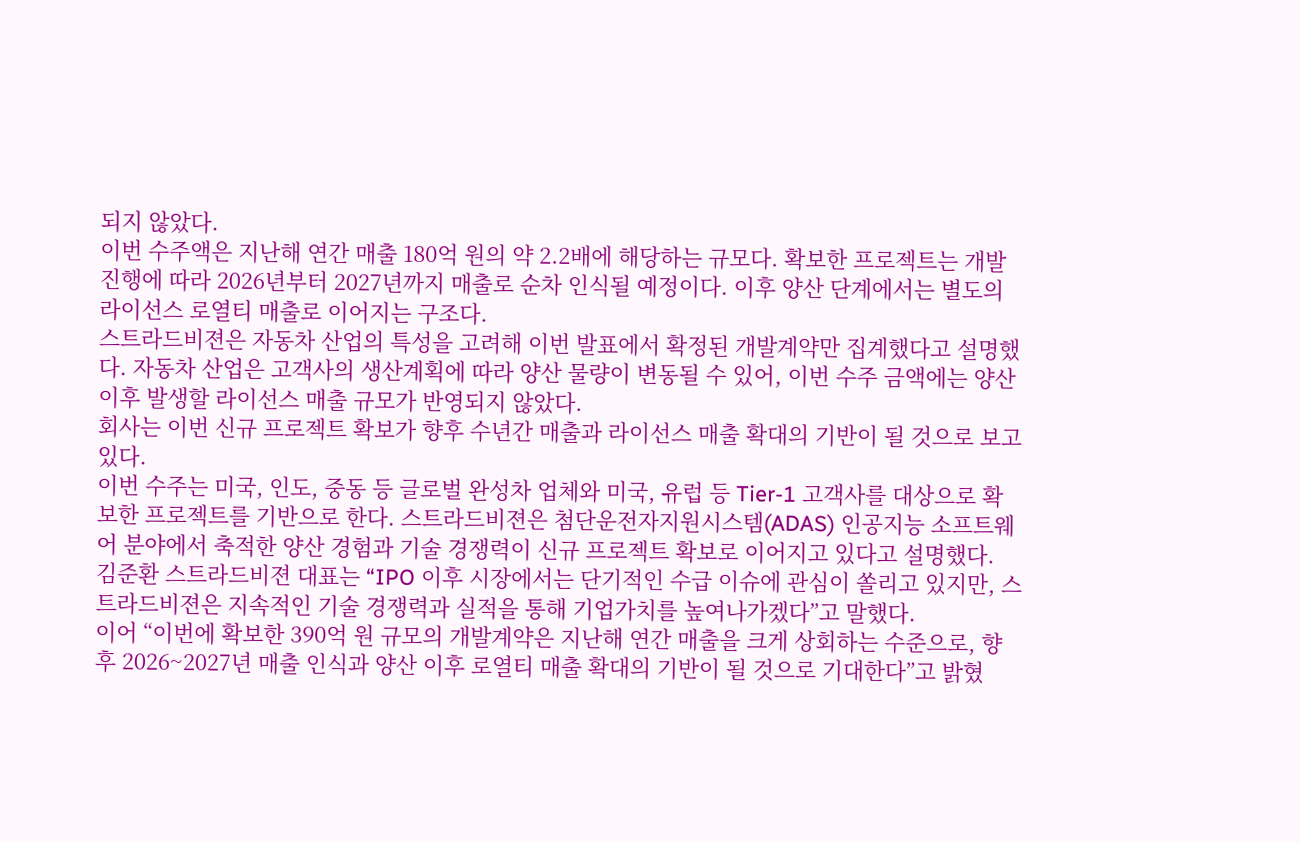되지 않았다.
이번 수주액은 지난해 연간 매출 180억 원의 약 2.2배에 해당하는 규모다. 확보한 프로젝트는 개발 진행에 따라 2026년부터 2027년까지 매출로 순차 인식될 예정이다. 이후 양산 단계에서는 별도의 라이선스 로열티 매출로 이어지는 구조다.
스트라드비젼은 자동차 산업의 특성을 고려해 이번 발표에서 확정된 개발계약만 집계했다고 설명했다. 자동차 산업은 고객사의 생산계획에 따라 양산 물량이 변동될 수 있어, 이번 수주 금액에는 양산 이후 발생할 라이선스 매출 규모가 반영되지 않았다.
회사는 이번 신규 프로젝트 확보가 향후 수년간 매출과 라이선스 매출 확대의 기반이 될 것으로 보고 있다.
이번 수주는 미국, 인도, 중동 등 글로벌 완성차 업체와 미국, 유럽 등 Tier-1 고객사를 대상으로 확보한 프로젝트를 기반으로 한다. 스트라드비젼은 첨단운전자지원시스템(ADAS) 인공지능 소프트웨어 분야에서 축적한 양산 경험과 기술 경쟁력이 신규 프로젝트 확보로 이어지고 있다고 설명했다.
김준환 스트라드비젼 대표는 “IPO 이후 시장에서는 단기적인 수급 이슈에 관심이 쏠리고 있지만, 스트라드비젼은 지속적인 기술 경쟁력과 실적을 통해 기업가치를 높여나가겠다”고 말했다.
이어 “이번에 확보한 390억 원 규모의 개발계약은 지난해 연간 매출을 크게 상회하는 수준으로, 향후 2026~2027년 매출 인식과 양산 이후 로열티 매출 확대의 기반이 될 것으로 기대한다”고 밝혔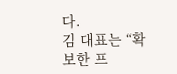다.
김 대표는 “확보한 프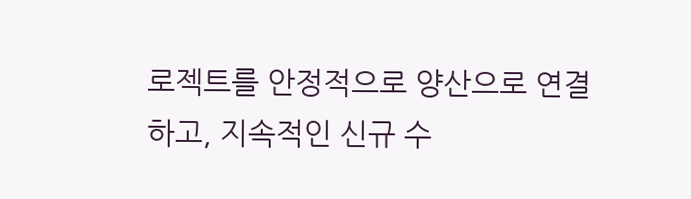로젝트를 안정적으로 양산으로 연결하고, 지속적인 신규 수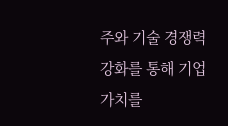주와 기술 경쟁력 강화를 통해 기업가치를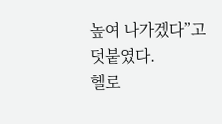높여 나가겠다”고 덧붙였다.
헬로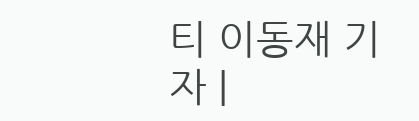티 이동재 기자 |